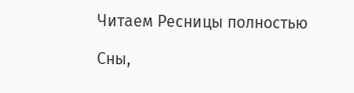Читаем Ресницы полностью

Сны,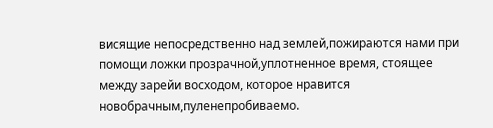висящие непосредственно над землей,пожираются нами при помощи ложки прозрачной,уплотненное время, стоящее между зарейи восходом, которое нравится новобрачным,пуленепробиваемо.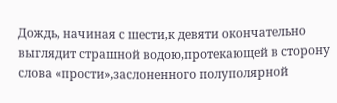Дождь, начиная с шести,к девяти окончательно выглядит страшной водою,протекающей в сторону слова «прости»,заслоненного полуполярной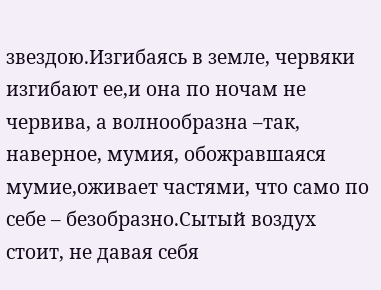звездою.Изгибаясь в земле, червяки изгибают ее,и она по ночам не червива, а волнообразна –так, наверное, мумия, обожравшаяся мумие,оживает частями, что само по себе – безобразно.Сытый воздух стоит, не давая себя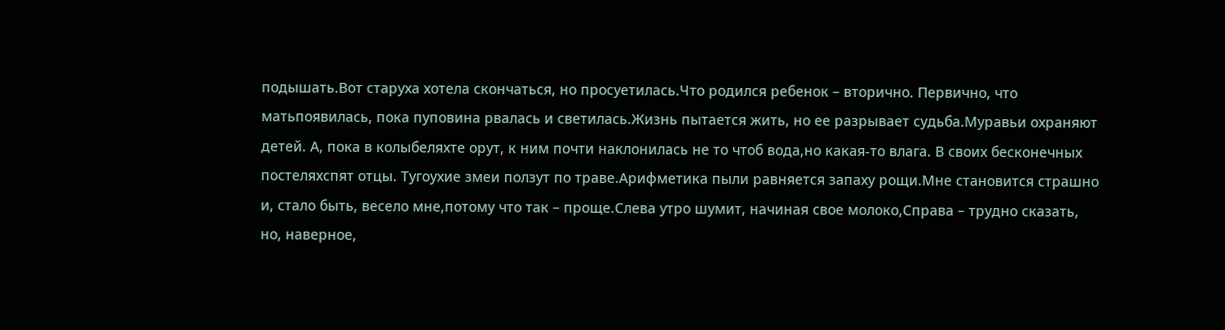подышать.Вот старуха хотела скончаться, но просуетилась.Что родился ребенок – вторично. Первично, что матьпоявилась, пока пуповина рвалась и светилась.Жизнь пытается жить, но ее разрывает судьба.Муравьи охраняют детей. А, пока в колыбеляхте орут, к ним почти наклонилась не то чтоб вода,но какая-то влага. В своих бесконечных постеляхспят отцы. Тугоухие змеи ползут по траве.Арифметика пыли равняется запаху рощи.Мне становится страшно и, стало быть, весело мне,потому что так – проще.Слева утро шумит, начиная свое молоко,Справа – трудно сказать, но, наверное,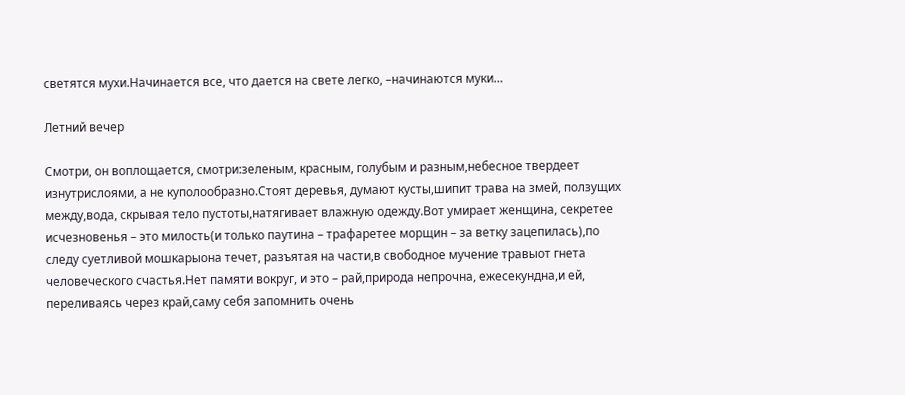светятся мухи.Начинается все, что дается на свете легко, –начинаются муки…

Летний вечер

Смотри, он воплощается, смотри:зеленым, красным, голубым и разным,небесное твердеет изнутрислоями, а не куполообразно.Стоят деревья, думают кусты,шипит трава на змей, ползущих между,вода, скрывая тело пустоты,натягивает влажную одежду.Вот умирает женщина, секретее исчезновенья – это милость(и только паутина – трафаретее морщин – за ветку зацепилась),по следу суетливой мошкарыона течет, разъятая на части,в свободное мучение травыот гнета человеческого счастья.Нет памяти вокруг, и это – рай,природа непрочна, ежесекундна,и ей, переливаясь через край,саму себя запомнить очень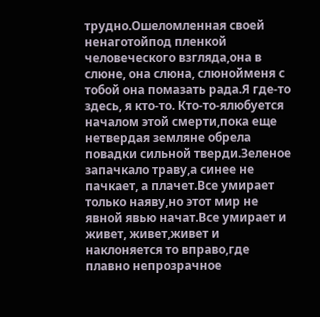трудно.Ошеломленная своей ненаготойпод пленкой человеческого взгляда,она в слюне, она слюна, слюнойменя с тобой она помазать рада.Я где-то здесь, я кто-то. Кто-то-ялюбуется началом этой смерти,пока еще нетвердая земляне обрела повадки сильной тверди.Зеленое запачкало траву,а синее не пачкает, а плачет.Все умирает только наяву,но этот мир не явной явью начат.Все умирает и живет, живет,живет и наклоняется то вправо,где плавно непрозрачное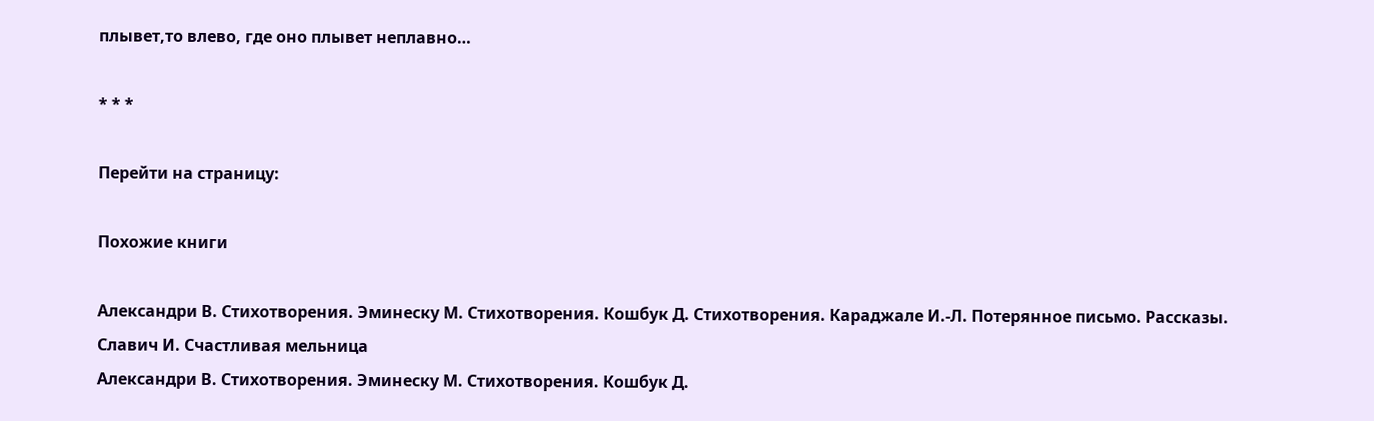плывет,то влево, где оно плывет неплавно…

* * *

Перейти на страницу:

Похожие книги

Александри В. Стихотворения. Эминеску М. Стихотворения. Кошбук Д. Стихотворения. Караджале И.-Л. Потерянное письмо. Рассказы. Славич И. Счастливая мельница
Александри В. Стихотворения. Эминеску М. Стихотворения. Кошбук Д.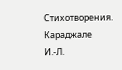Стихотворения. Караджале И.-Л.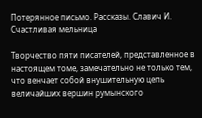Потерянное письмо. Рассказы. Славич И. Счастливая мельница

Творчество пяти писателей, представленное в настоящем томе, замечательно не только тем, что венчает собой внушительную цепь величайших вершин румынского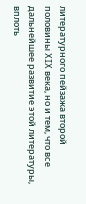литературного пейзажа второй половины XIX века, но и тем, что все дальнейшее развитие этой литературы, вплоть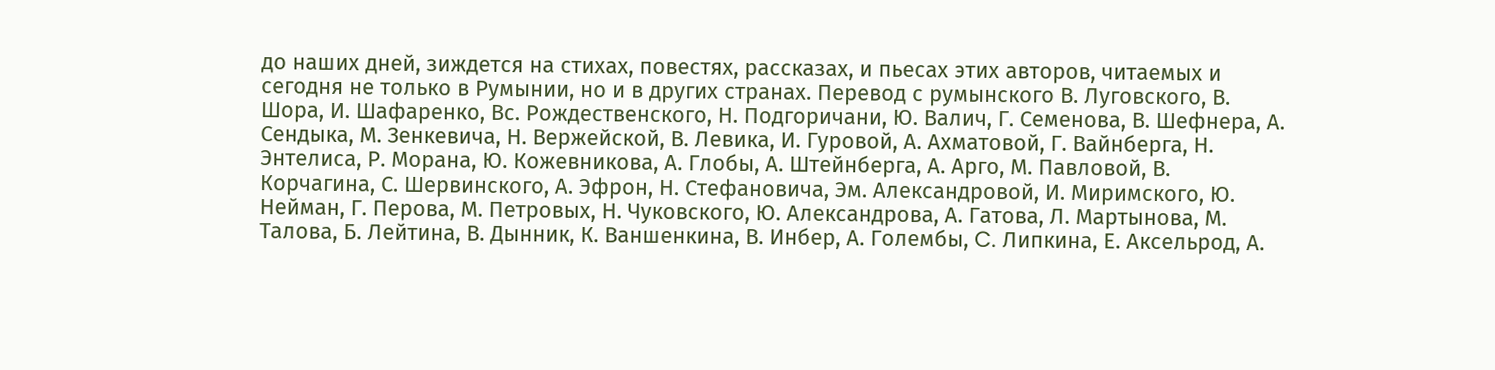до наших дней, зиждется на стихах, повестях, рассказах, и пьесах этих авторов, читаемых и сегодня не только в Румынии, но и в других странах. Перевод с румынского В. Луговского, В. Шора, И. Шафаренко, Вс. Рождественского, Н. Подгоричани, Ю. Валич, Г. Семенова, В. Шефнера, А. Сендыка, М. Зенкевича, Н. Вержейской, В. Левика, И. Гуровой, А. Ахматовой, Г. Вайнберга, Н. Энтелиса, Р. Морана, Ю. Кожевникова, А. Глобы, А. Штейнберга, А. Арго, М. Павловой, В. Корчагина, С. Шервинского, А. Эфрон, Н. Стефановича, Эм. Александровой, И. Миримского, Ю. Нейман, Г. Перова, М. Петровых, Н. Чуковского, Ю. Александрова, А. Гатова, Л. Мартынова, М. Талова, Б. Лейтина, В. Дынник, К. Ваншенкина, В. Инбер, А. Голембы, C. Липкина, Е. Аксельрод, А.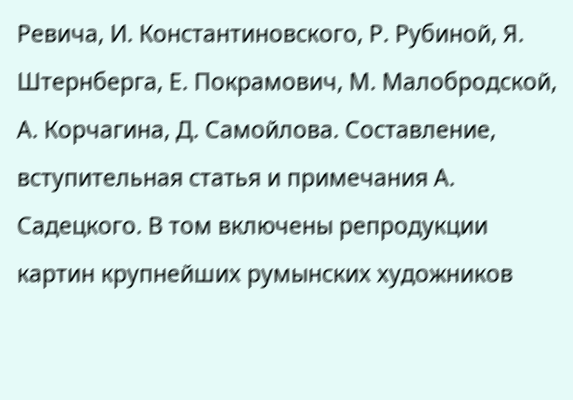Ревича, И. Константиновского, Р. Рубиной, Я. Штернберга, Е. Покрамович, М. Малобродской, А. Корчагина, Д. Самойлова. Составление, вступительная статья и примечания А. Садецкого. В том включены репродукции картин крупнейших румынских художников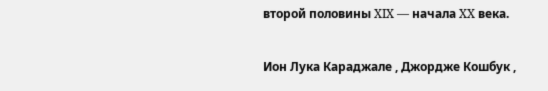второй половины XIX — начала XX века.

Ион Лука Караджале , Джордже Кошбук ,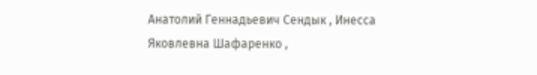Анатолий Геннадьевич Сендык , Инесса Яковлевна Шафаренко ,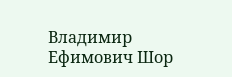Владимир Ефимович Шор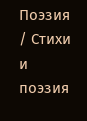Поэзия / Стихи и поэзия